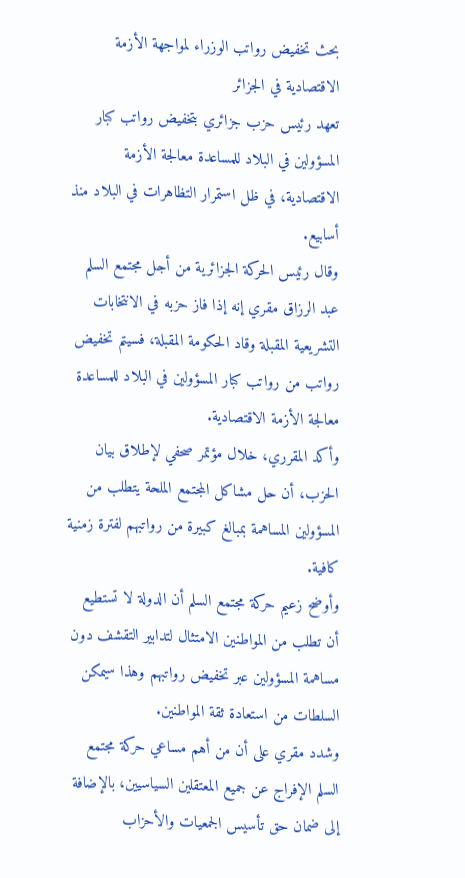بحث تخفيض رواتب الوزراء لمواجهة الأزمة الاقتصادية في الجزائر
تعهد رئيس حزب جزائري بتخفيض رواتب كبار المسؤولين في البلاد للمساعدة معالجة الأزمة الاقتصادية، في ظل استمرار التظاهرات في البلاد منذ أسابيع.
وقال رئيس الحركة الجزائرية من أجل مجتمع السلم عبد الرزاق مقري إنه إذا فاز حزبه في الانتخابات التشريعية المقبلة وقاد الحكومة المقبلة، فسيتم تخفيض رواتب من رواتب كبار المسؤولين في البلاد للمساعدة معالجة الأزمة الاقتصادية.
وأكد المقرري، خلال مؤتمر صحفي لإطلاق بيان الحزب، أن حل مشاكل المجتمع الملحة يتطلب من المسؤولين المساهمة بمبالغ كبيرة من رواتبهم لفترة زمنية كافية.
وأوضح زعيم حركة مجتمع السلم أن الدولة لا تستطيع أن تطلب من المواطنين الامتثال لتدابير التقشف دون مساهمة المسؤولين عبر تخفيض رواتبهم وهذا سيمكن السلطات من استعادة ثقة المواطنين.
وشدد مقري على أن من أهم مساعي حركة مجتمع السلم الإفراج عن جميع المعتقلين السياسيين، بالإضافة إلى ضمان حق تأسيس الجمعيات والأحزاب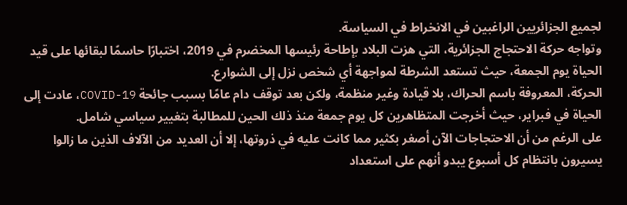لجميع الجزائريين الراغبين في الانخراط في السياسة.
وتواجه حركة الاحتجاج الجزائرية، التي هزت البلاد بإطاحة رئيسها المخضرم في 2019، اختبارًا حاسمًا لبقائها على قيد الحياة يوم الجمعة، حيث تستعد الشرطة لمواجهة أي شخص نزل إلى الشوارع.
الحركة، المعروفة باسم الحراك، بلا قيادة وغير منظمة، ولكن بعد توقف دام عامًا بسبب جائحة COVID-19، عادت إلى الحياة في فبراير، حيث أخرجت المتظاهرين كل يوم جمعة منذ ذلك الحين للمطالبة بتغيير سياسي شامل.
على الرغم من أن الاحتجاجات الآن أصغر بكثير مما كانت عليه في ذروتها، إلا أن العديد من الآلاف الذين ما زالوا يسيرون بانتظام كل أسبوع يبدو أنهم على استعداد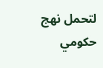لتحمل نهج حكومي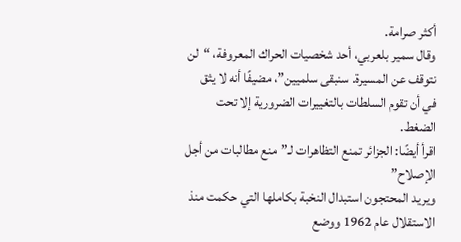أكثر صرامة.
وقال سمير بلعربي، أحد شخصيات الحراك المعروفة، “لن نتوقف عن المسيرة. سنبقى سلميين”، مضيفًا أنه لا يثق في أن تقوم السلطات بالتغييرات الضرورية إلا تحت الضغط.
اقرأ أيضًا: الجزائر تمنع التظاهرات لـ”منع مطالبات من أجل الإصلاح”
ويريد المحتجون استبدال النخبة بكاملها التي حكمت منذ الاستقلال عام 1962 ووضع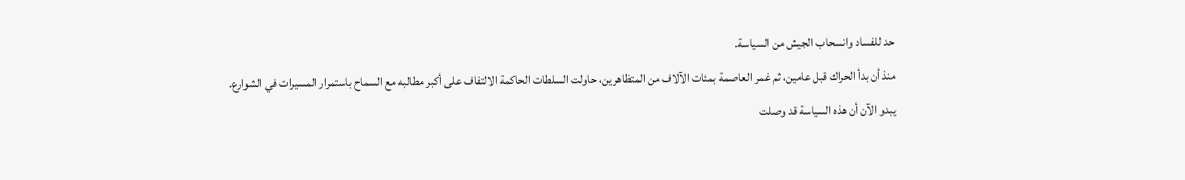حد للفساد وانسحاب الجيش من السياسة.
منذ أن بدأ الحراك قبل عامين، ثم غمر العاصمة بمئات الآلاف من المتظاهرين، حاولت السلطات الحاكمة الالتفاف على أكبر مطالبه مع السماح باستمرار المسيرات في الشوارع.
يبدو الآن أن هذه السياسة قد وصلت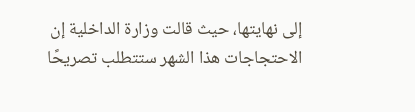إلى نهايتها، حيث قالت وزارة الداخلية إن الاحتجاجات هذا الشهر ستتطلب تصريحًا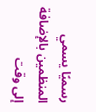رسميًا يسمي المنظمين بالإضافة إلى وقت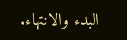البدء والانتهاء.